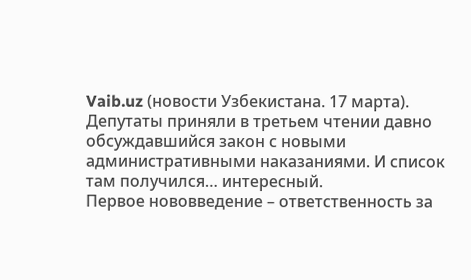Vaib.uz (новости Узбекистана. 17 марта). Депутаты приняли в третьем чтении давно обсуждавшийся закон с новыми административными наказаниями. И список там получился… интересный.
Первое нововведение – ответственность за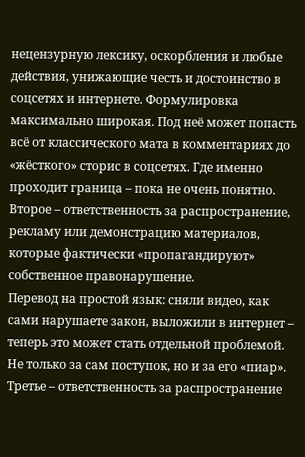нецензурную лексику, оскорбления и любые действия, унижающие честь и достоинство в соцсетях и интернете. Формулировка максимально широкая. Под неё может попасть всё от классического мата в комментариях до «жёсткого» сторис в соцсетях. Где именно проходит граница – пока не очень понятно.
Второе – ответственность за распространение, рекламу или демонстрацию материалов, которые фактически «пропагандируют» собственное правонарушение.
Перевод на простой язык: сняли видео, как сами нарушаете закон, выложили в интернет – теперь это может стать отдельной проблемой. Не только за сам поступок, но и за его «пиар».
Третье – ответственность за распространение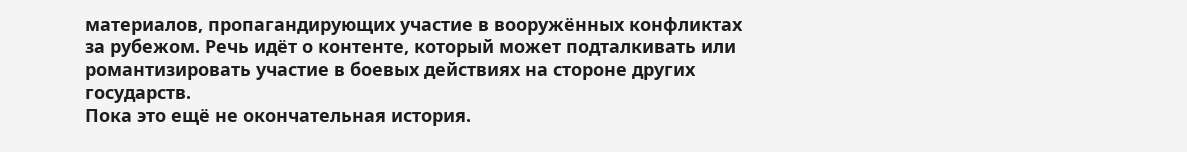материалов, пропагандирующих участие в вооружённых конфликтах за рубежом. Речь идёт о контенте, который может подталкивать или романтизировать участие в боевых действиях на стороне других государств.
Пока это ещё не окончательная история.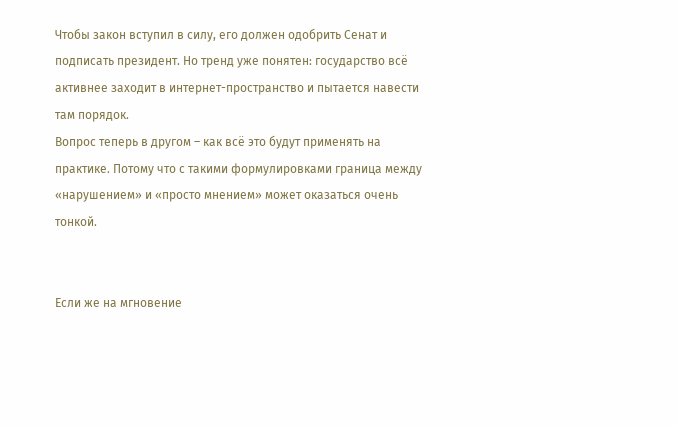Чтобы закон вступил в силу, его должен одобрить Сенат и подписать президент. Но тренд уже понятен: государство всё активнее заходит в интернет-пространство и пытается навести там порядок.
Вопрос теперь в другом – как всё это будут применять на практике. Потому что с такими формулировками граница между «нарушением» и «просто мнением» может оказаться очень тонкой.


Если же на мгновение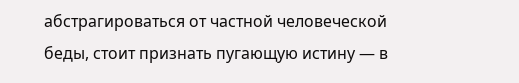абстрагироваться от частной человеческой беды, стоит признать пугающую истину — в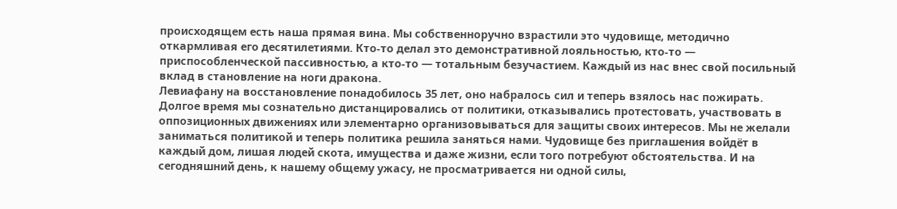происходящем есть наша прямая вина. Мы собственноручно взрастили это чудовище, методично откармливая его десятилетиями. Кто-то делал это демонстративной лояльностью, кто-то — приспособленческой пассивностью, а кто-то — тотальным безучастием. Каждый из нас внес свой посильный вклад в становление на ноги дракона.
Левиафану на восстановление понадобилось 35 лет, оно набралось сил и теперь взялось нас пожирать. Долгое время мы сознательно дистанцировались от политики, отказывались протестовать, участвовать в оппозиционных движениях или элементарно организовываться для защиты своих интересов. Мы не желали заниматься политикой и теперь политика решила заняться нами. Чудовище без приглашения войдёт в каждый дом, лишая людей скота, имущества и даже жизни, если того потребуют обстоятельства. И на сегодняшний день, к нашему общему ужасу, не просматривается ни одной силы,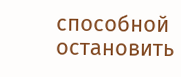способной остановить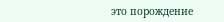это порождение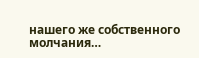нашего же собственного молчания…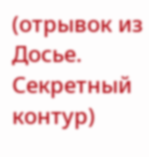(отрывок из Досье. Секретный контур)